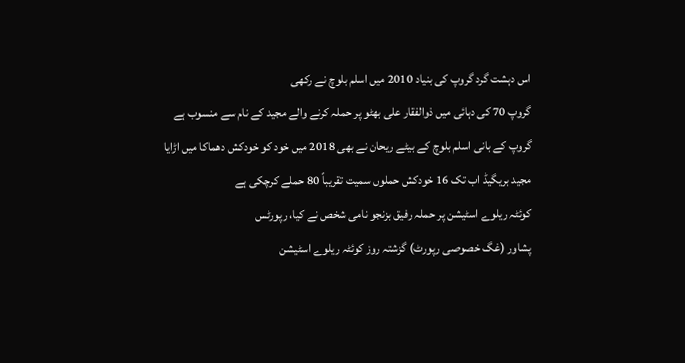اس دہشت گرد گروپ کی بنیاد 2010 میں اسلم بلوچ نے رکھی
گروپ 70 کی دہائی میں ذوالفقار علی بھٹو پر حملہ کرنے والے مجید کے نام سے منسوب ہے
گروپ کے بانی اسلم بلوچ کے بیٹے ریحان نے بھی 2018 میں خود کو خودکش دھماکا میں اڑایا
مجید بریگیڈ اب تک 16 خودکش حملوں سمیت تقریباً 80 حملے کرچکی ہے
کوئٹہ ریلوے اسٹیشن پر حملہ رفیق بزنجو نامی شخص نے کیا، رپورٹس
پشاور (غگ خصوصی رپورٹ) گزشتہ روز کوئٹہ ریلوے اسٹیشن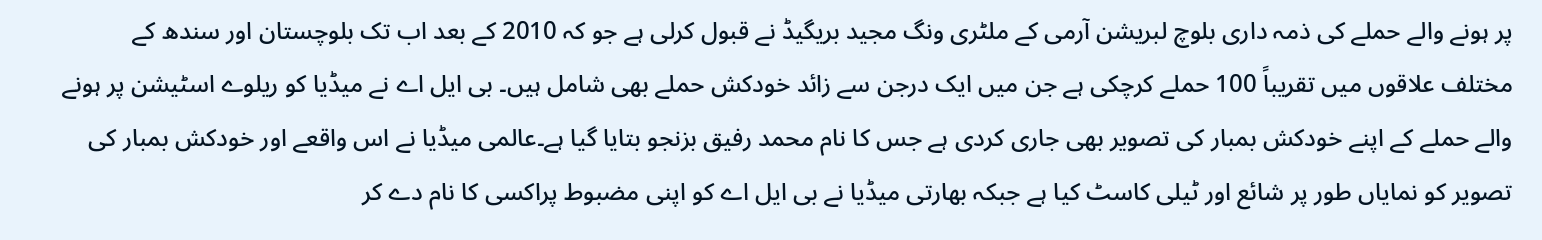پر ہونے والے حملے کی ذمہ داری بلوچ لبریشن آرمی کے ملٹری ونگ مجید بریگیڈ نے قبول کرلی ہے جو کہ 2010 کے بعد اب تک بلوچستان اور سندھ کے مختلف علاقوں میں تقریباً 100 حملے کرچکی ہے جن میں ایک درجن سے زائد خودکش حملے بھی شامل ہیں۔ بی ایل اے نے میڈیا کو ریلوے اسٹیشن پر ہونے والے حملے کے اپنے خودکش بمبار کی تصویر بھی جاری کردی ہے جس کا نام محمد رفیق بزنجو بتایا گیا ہے۔عالمی میڈیا نے اس واقعے اور خودکش بمبار کی تصویر کو نمایاں طور پر شائع اور ٹیلی کاسٹ کیا ہے جبکہ بھارتی میڈیا نے بی ایل اے کو اپنی مضبوط پراکسی کا نام دے کر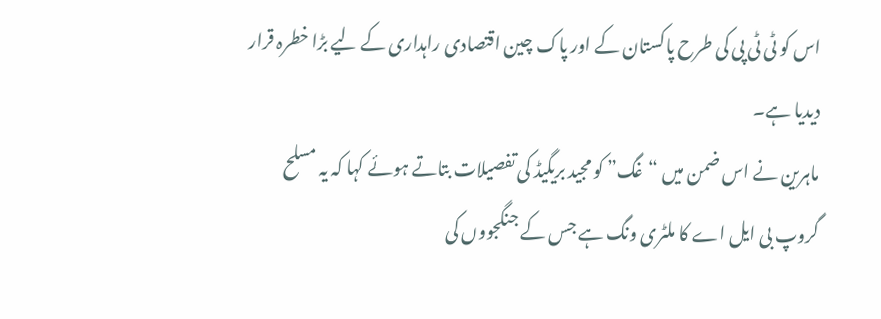اس کو ٹی ٹی پی کی طرح پاکستان کے اور پاک چین اقتصادی راہداری کے لیے بڑا خطرہ قرار دیدیا ہے۔
ماہرین نے اس ضمن میں “غگ” کو مجید بریگیڈ کی تفصیلات بتاتے ہوئے کہا کہ یہ مسلح گروپ بی ایل اے کا ملٹری ونگ ہے جس کے جنگجووں کی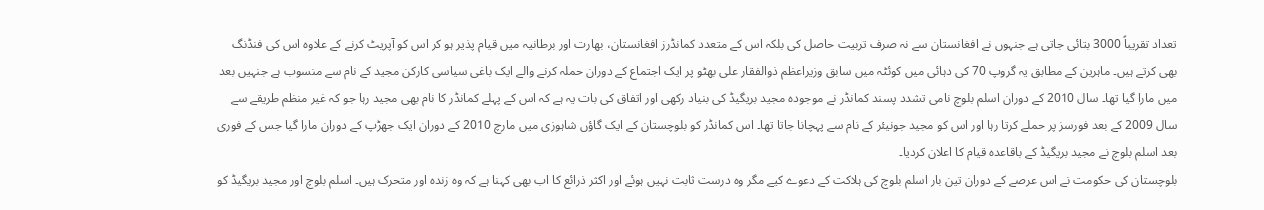تعداد تقریباً 3000 بتائی جاتی ہے جنہوں نے افغانستان سے نہ صرف تربیت حاصل کی بلکہ اس کے متعدد کمانڈرز افغانستان، بھارت اور برطانیہ میں قیام پذیر ہو کر اس کو آپریٹ کرنے کے علاوہ اس کی فنڈنگ بھی کرتے ہیں۔ ماہرین کے مطابق یہ گروپ 70 کی دہائی میں کوئٹہ میں سابق وزیراعظم ذوالفقار علی بھٹو پر ایک اجتماع کے دوران حملہ کرنے والے ایک باغی سیاسی کارکن مجید کے نام سے منسوب ہے جنہیں بعد میں مارا گیا تھا۔ سال 2010 کے دوران اسلم بلوچ نامی تشدد پسند کمانڈر نے موجودہ مجید بریگیڈ کی بنیاد رکھی اور اتفاق کی بات یہ ہے کہ اس کے پہلے کمانڈر کا نام بھی مجید رہا جو کہ غیر منظم طریقے سے سال 2009 کے بعد فورسز پر حملے کرتا رہا اور اس کو مجید جونیئر کے نام سے پہچانا جاتا تھا۔ اس کمانڈر کو بلوچستان کے ایک گاؤں شاہوزی میں مارچ 2010 کے دوران ایک جھڑپ کے دوران مارا گیا جس کے فوری بعد اسلم بلوچ نے مجید بریگیڈ کے باقاعدہ قیام کا اعلان کردیا۔
بلوچستان کی حکومت نے اس عرصے کے دوران تین بار اسلم بلوچ کی ہلاکت کے دعوے کیے مگر وہ درست ثابت نہیں ہوئے اور اکثر ذرائع کا اب بھی کہنا ہے کہ وہ زندہ اور متحرک ہیں۔ اسلم بلوچ اور مجید بریگیڈ کو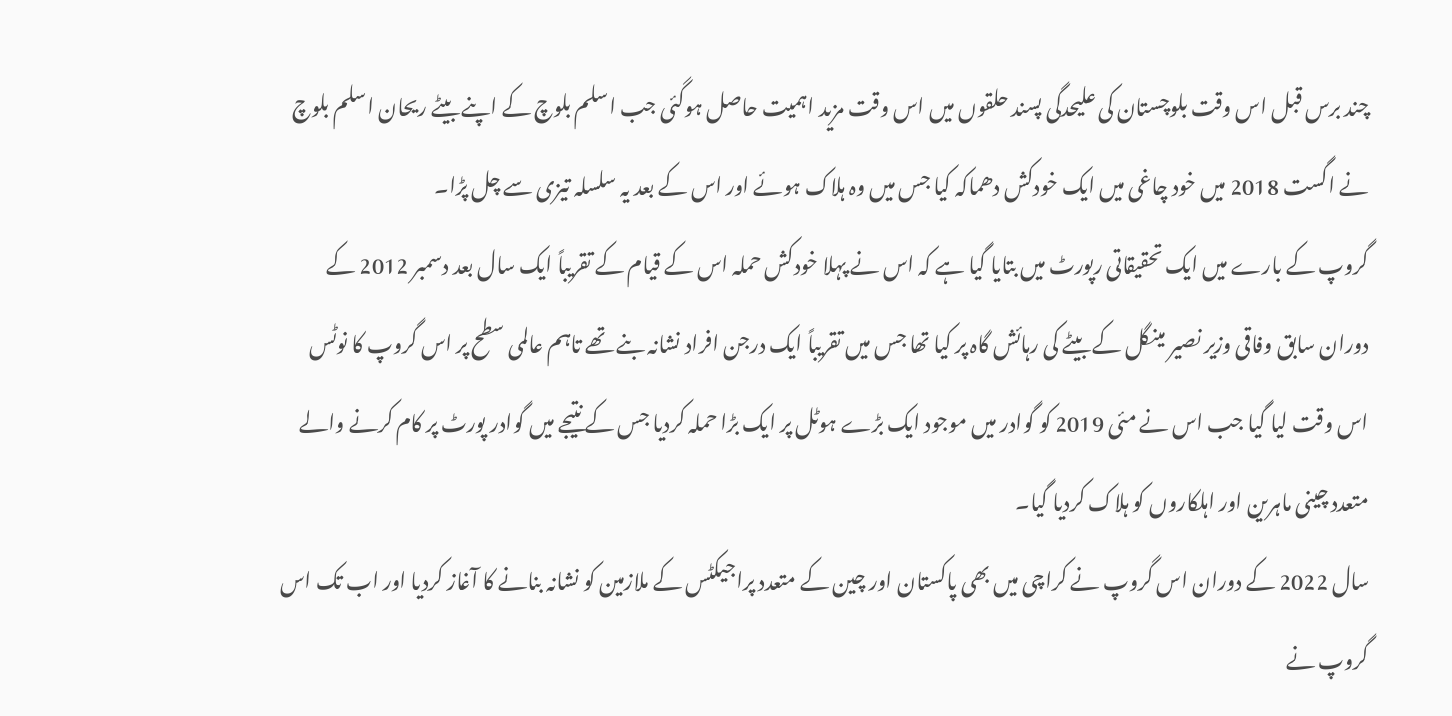چند برس قبل اس وقت بلوچستان کی علیحدگی پسند حلقوں میں اس وقت مزید اہمیت حاصل ہوگئی جب اسلم بلوچ کے اپنے بیٹے ریحان اسلم بلوچ نے اگست 2018 میں خود چاغی میں ایک خودکش دھماکہ کیا جس میں وہ ہلاک ہوئے اور اس کے بعد یہ سلسلہ تیزی سے چل پڑا۔
گروپ کے بارے میں ایک تحقیقاتی رپورٹ میں بتایا گیا ہے کہ اس نے پہلا خودکش حملہ اس کے قیام کے تقریباً ایک سال بعد دسمبر 2012 کے دوران سابق وفاقی وزیر نصیر مینگل کے بیٹے کی رہائش گاہ پر کیا تھا جس میں تقریباً ایک درجن افراد نشانہ بنے تھے تاہم عالمی سطح پر اس گروپ کا نوٹس اس وقت لیا گیا جب اس نے مئی 2019 کو گوادر میں موجود ایک بڑے ہوٹل پر ایک بڑا حملہ کردیا جس کے نتیجے میں گوادر پورٹ پر کام کرنے والے متعدد چینی ماہرین اور اہلکاروں کو ہلاک کردیا گیا۔
سال 2022 کے دوران اس گروپ نے کراچی میں بھی پاکستان اور چین کے متعدد پراجیکٹس کے ملازمین کو نشانہ بنانے کا آغاز کردیا اور اب تک اس گروپ نے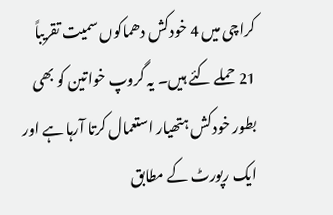کراچی میں 4 خودکش دھماکوں سمیت تقریباً 21 حملے کئے ہیں۔ یہ گروپ خواتین کو بھی بطور خودکش ہتھیار استعمال کرتا آرہا ہے اور ایک رپورٹ کے مطابق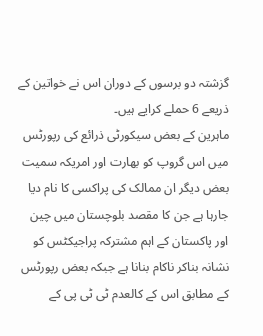گزشتہ دو برسوں کے دوران اس نے خواتین کے ذریعے 6 حملے کرایے ہیں۔
ماہرین کے بعض سیکورٹی ذرائع کی رپورٹس میں اس گروپ کو بھارت اور امریکہ سمیت بعض دیگر ان ممالک کی پراکسی کا نام دیا جارہا ہے جن کا مقصد بلوچستان میں چین اور پاکستان کے اہم مشترکہ پراجیکٹس کو نشانہ بناکر ناکام بنانا ہے جبکہ بعض رپورٹس کے مطابق اس کے کالعدم ٹی ٹی پی کے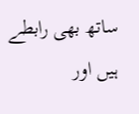ساتھ بھی رابطے ہیں اور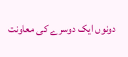دونوں ایک دوسرے کی معاونت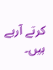کرتے آرہے ہیں۔